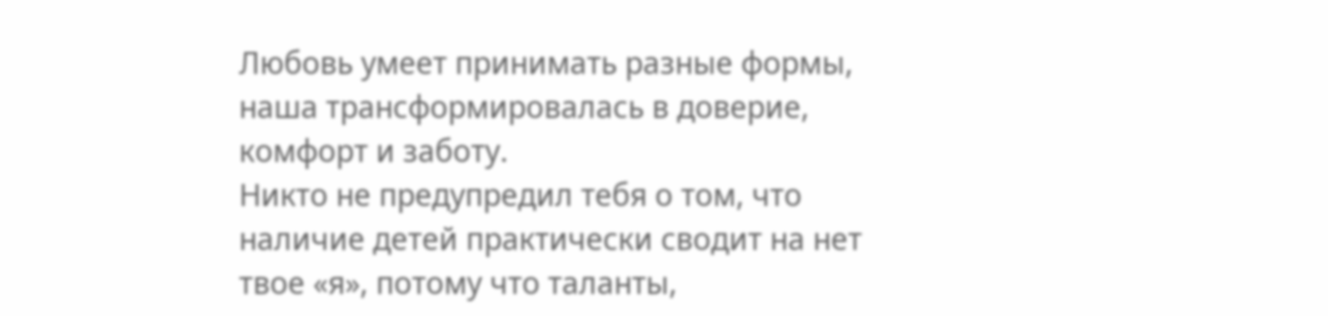Любовь умеет принимать разные формы, наша трансформировалась в доверие, комфорт и заботу.
Никто не предупредил тебя о том, что наличие детей практически сводит на нет твое «я», потому что таланты,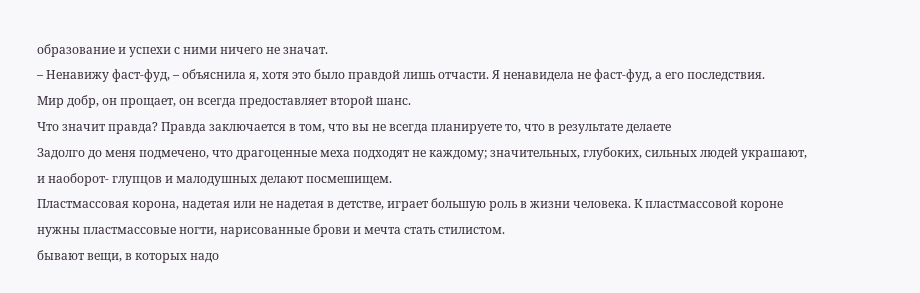образование и успехи с ними ничего не значат.
– Ненавижу фаст-фуд, – объяснила я, хотя это было правдой лишь отчасти. Я ненавидела не фаст-фуд, а его последствия.
Мир добр, он прощает, он всегда предоставляет второй шанс.
Что значит правда? Правда заключается в том, что вы не всегда планируете то, что в результате делаете
Задолго до меня подмечено, что драгоценные меха подходят не каждому; значительных, глубоких, сильных людей украшают, и наоборот- глупцов и малодушных делают посмешищем.
Пластмассовая корона, надетая или не надетая в детстве, играет большую роль в жизни человека. К пластмассовой короне нужны пластмассовые ногти, нарисованные брови и мечта стать стилистом.
бывают вещи, в которых надо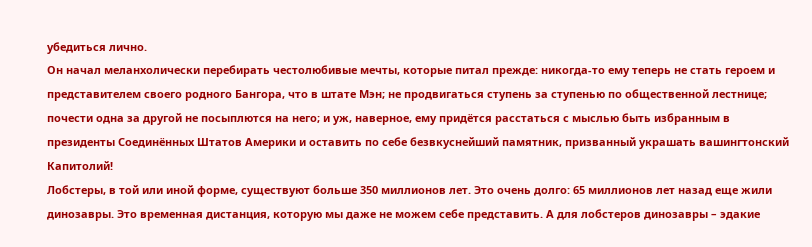убедиться лично.
Он начал меланхолически перебирать честолюбивые мечты, которые питал прежде: никогда-то ему теперь не стать героем и представителем своего родного Бангора, что в штате Мэн; не продвигаться ступень за ступенью по общественной лестнице; почести одна за другой не посыплются на него; и уж, наверное, ему придётся расстаться с мыслью быть избранным в президенты Соединённых Штатов Америки и оставить по себе безвкуснейший памятник, призванный украшать вашингтонский Капитолий!
Лобстеры, в той или иной форме, существуют больше 350 миллионов лет. Это очень долго: 65 миллионов лет назад еще жили динозавры. Это временная дистанция, которую мы даже не можем себе представить. А для лобстеров динозавры – эдакие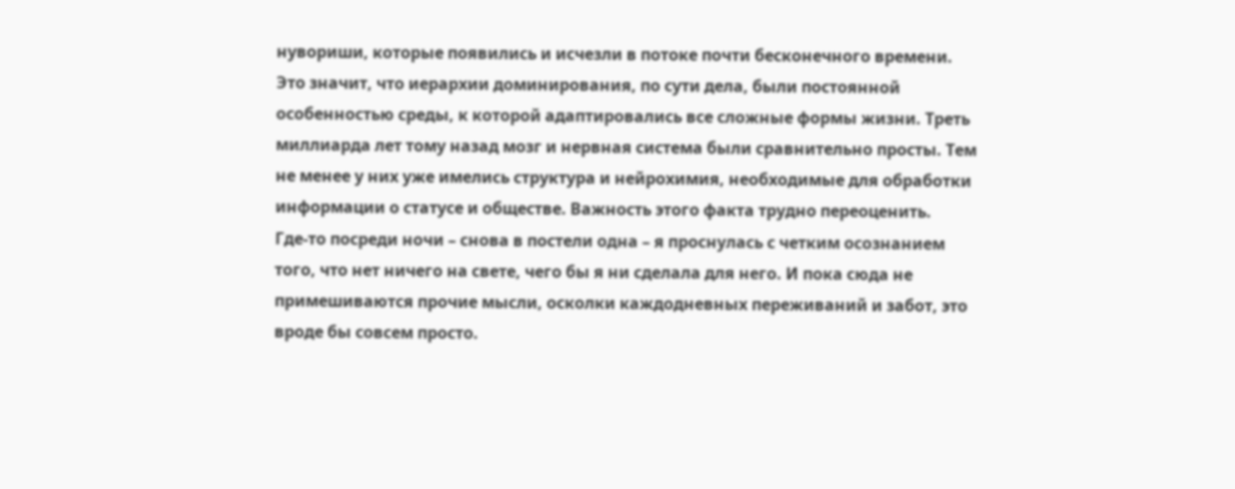нувориши, которые появились и исчезли в потоке почти бесконечного времени. Это значит, что иерархии доминирования, по сути дела, были постоянной особенностью среды, к которой адаптировались все сложные формы жизни. Треть миллиарда лет тому назад мозг и нервная система были сравнительно просты. Тем не менее у них уже имелись структура и нейрохимия, необходимые для обработки информации о статусе и обществе. Важность этого факта трудно переоценить.
Где-то посреди ночи – снова в постели одна – я проснулась с четким осознанием того, что нет ничего на свете, чего бы я ни сделала для него. И пока сюда не примешиваются прочие мысли, осколки каждодневных переживаний и забот, это вроде бы совсем просто.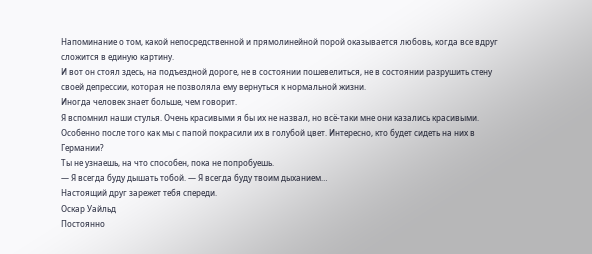Напоминание о том, какой непосредственной и прямолинейной порой оказывается любовь, когда все вдруг сложится в единую картину.
И вот он стоял здесь, на подъездной дороге, не в состоянии пошевелиться, не в состоянии разрушить стену своей депрессии, которая не позволяла ему вернуться к нормальной жизни.
Иногда человек знает больше, чем говорит.
Я вспомнил наши стулья. Очень красивыми я бы их не назвал, но всё-таки мне они казались красивыми. Особенно после того как мы с папой покрасили их в голубой цвет. Интересно, кто будет сидеть на них в Германии?
Ты не узнаешь, на что способен, пока не попробуешь.
— Я всегда буду дышать тобой. — Я всегда буду твоим дыханием…
Настоящий друг зарежет тебя спереди.
Оскар Уайльд
Постоянно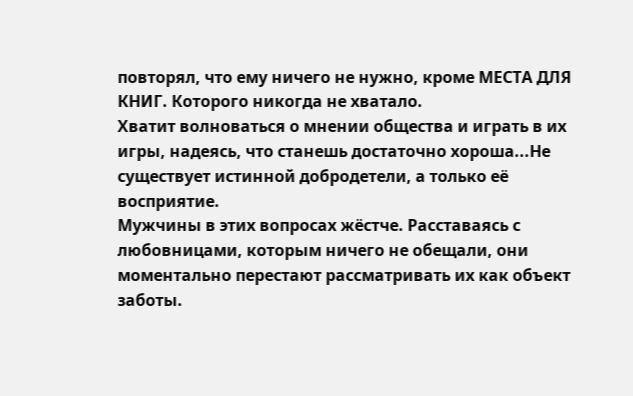повторял, что ему ничего не нужно, кроме МЕСТА ДЛЯ КНИГ. Которого никогда не хватало.
Хватит волноваться о мнении общества и играть в их игры, надеясь, что станешь достаточно хороша...Не существует истинной добродетели, а только её восприятие.
Мужчины в этих вопросах жёстче. Расставаясь с любовницами, которым ничего не обещали, они моментально перестают рассматривать их как объект заботы.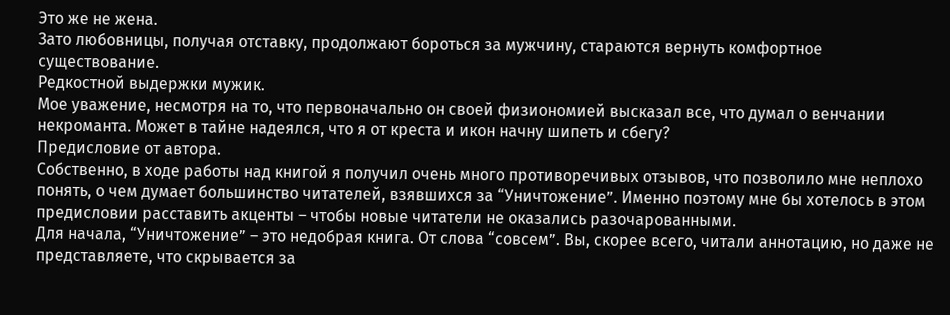Это же не жена.
Зато любовницы, получая отставку, продолжают бороться за мужчину, стараются вернуть комфортное существование.
Редкостной выдержки мужик.
Мое уважение, несмотря на то, что первоначально он своей физиономией высказал все, что думал о венчании некроманта. Может в тайне надеялся, что я от креста и икон начну шипеть и сбегу?
Предисловие от автора.
Собственно, в ходе работы над книгой я получил очень много противоречивых отзывов, что позволило мне неплохо понять, о чем думает большинство читателей, взявшихся за “Уничтожение”. Именно поэтому мне бы хотелось в этом предисловии расставить акценты – чтобы новые читатели не оказались разочарованными.
Для начала, “Уничтожение” – это недобрая книга. От слова “совсем”. Вы, скорее всего, читали аннотацию, но даже не представляете, что скрывается за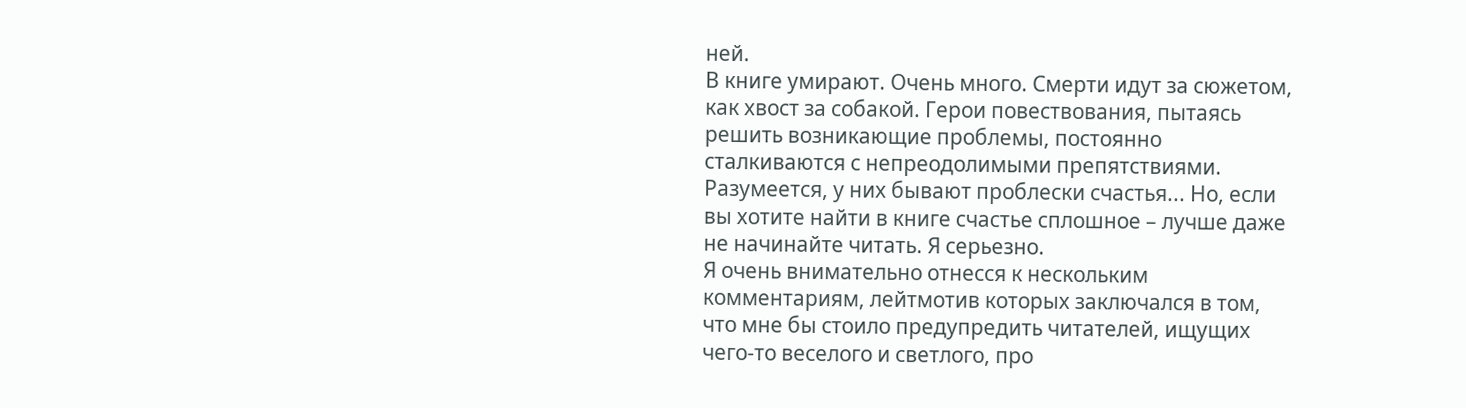ней.
В книге умирают. Очень много. Смерти идут за сюжетом, как хвост за собакой. Герои повествования, пытаясь решить возникающие проблемы, постоянно сталкиваются с непреодолимыми препятствиями. Разумеется, у них бывают проблески счастья... Но, если вы хотите найти в книге счастье сплошное – лучше даже не начинайте читать. Я серьезно.
Я очень внимательно отнесся к нескольким комментариям, лейтмотив которых заключался в том, что мне бы стоило предупредить читателей, ищущих чего-то веселого и светлого, про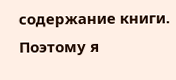содержание книги. Поэтому я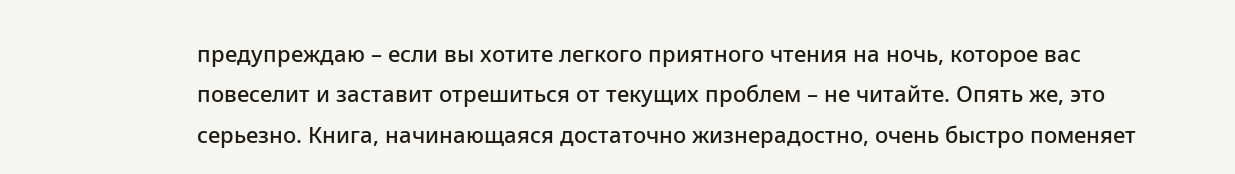предупреждаю – если вы хотите легкого приятного чтения на ночь, которое вас повеселит и заставит отрешиться от текущих проблем – не читайте. Опять же, это серьезно. Книга, начинающаяся достаточно жизнерадостно, очень быстро поменяет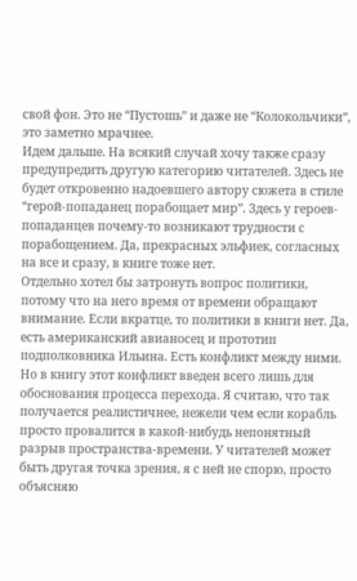свой фон. Это не “Пустошь” и даже не “Колокольчики”, это заметно мрачнее.
Идем дальше. На всякий случай хочу также сразу предупредить другую категорию читателей. Здесь не будет откровенно надоевшего автору сюжета в стиле “герой-попаданец порабощает мир”. Здесь у героев-попаданцев почему-то возникают трудности с порабощением. Да, прекрасных эльфиек, согласных на все и сразу, в книге тоже нет.
Отдельно хотел бы затронуть вопрос политики, потому что на него время от времени обращают внимание. Если вкратце, то политики в книги нет. Да, есть американский авианосец и прототип подполковника Ильина. Есть конфликт между ними. Но в книгу этот конфликт введен всего лишь для обоснования процесса перехода. Я считаю, что так получается реалистичнее, нежели чем если корабль просто провалится в какой-нибудь непонятный разрыв пространства-времени. У читателей может быть другая точка зрения, я с ней не спорю, просто объясняю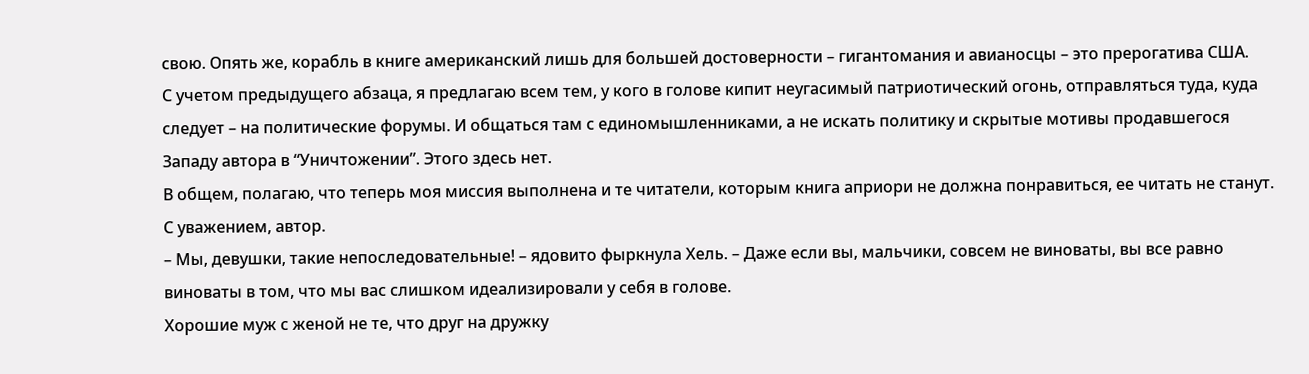свою. Опять же, корабль в книге американский лишь для большей достоверности – гигантомания и авианосцы – это прерогатива США.
С учетом предыдущего абзаца, я предлагаю всем тем, у кого в голове кипит неугасимый патриотический огонь, отправляться туда, куда следует – на политические форумы. И общаться там с единомышленниками, а не искать политику и скрытые мотивы продавшегося Западу автора в “Уничтожении”. Этого здесь нет.
В общем, полагаю, что теперь моя миссия выполнена и те читатели, которым книга априори не должна понравиться, ее читать не станут.
С уважением, автор.
– Мы, девушки, такие непоследовательные! – ядовито фыркнула Хель. – Даже если вы, мальчики, совсем не виноваты, вы все равно виноваты в том, что мы вас слишком идеализировали у себя в голове.
Хорошие муж с женой не те, что друг на дружку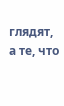глядят, а те, что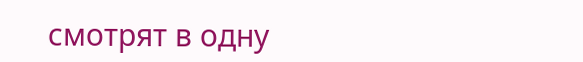смотрят в одну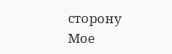сторону
Мое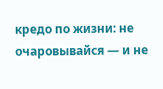кредо по жизни: не очаровывайся — и не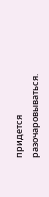придется разочаровываться.